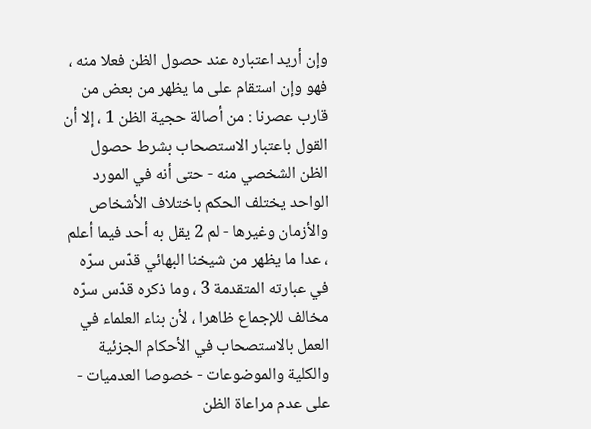وإن أريد اعتباره عند حصول الظن فعلا منه ، فهو وإن استقام على ما يظهر من بعض من قارب عصرنا : من أصالة حجية الظن 1 ، إلا أن القول باعتبار الاستصحاب بشرط حصول الظن الشخصي منه - حتى أنه في المورد الواحد يختلف الحكم باختلاف الأشخاص والأزمان وغيرها - لم 2 يقل به أحد فيما أعلم ، عدا ما يظهر من شيخنا البهائي قدّس سرّه في عبارته المتقدمة 3 ، وما ذكره قدّس سرّه مخالف للإجماع ظاهرا ، لأن بناء العلماء في العمل بالاستصحاب في الأحكام الجزئية والكلية والموضوعات - خصوصا العدميات - على عدم مراعاة الظن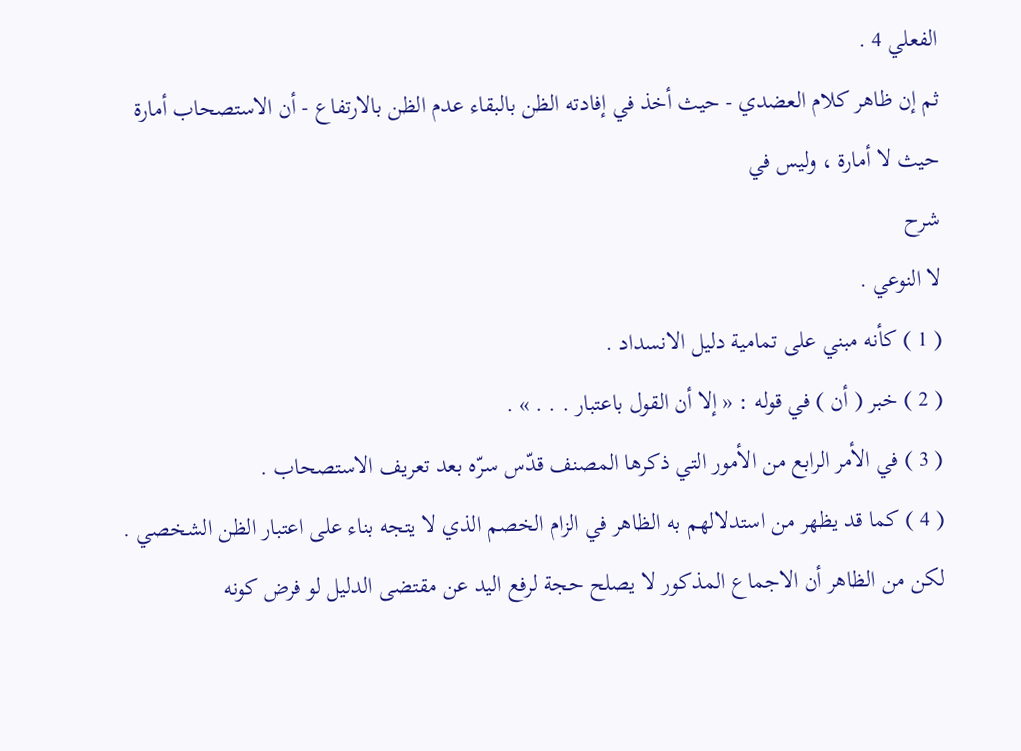الفعلي 4 .
ثم إن ظاهر كلام العضدي - حيث أخذ في إفادته الظن بالبقاء عدم الظن بالارتفاع - أن الاستصحاب أمارة حيث لا أمارة ، وليس في
شرح
لا النوعي .
( 1 ) كأنه مبني على تمامية دليل الانسداد .
( 2 ) خبر ( أن ) في قوله : « إلا أن القول باعتبار . . . » .
( 3 ) في الأمر الرابع من الأمور التي ذكرها المصنف قدّس سرّه بعد تعريف الاستصحاب .
( 4 ) كما قد يظهر من استدلالهم به الظاهر في الزام الخصم الذي لا يتجه بناء على اعتبار الظن الشخصي .
لكن من الظاهر أن الاجماع المذكور لا يصلح حجة لرفع اليد عن مقتضى الدليل لو فرض كونه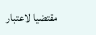مقتضيا لاعتبار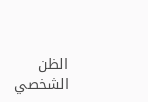الظن الشخصي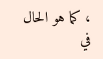، كما هو الحال في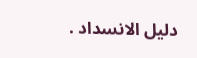دليل الانسداد .